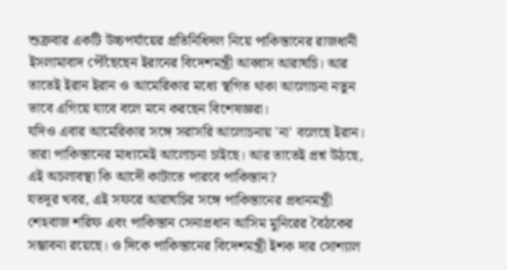শুক্রবার একটি উচ্চপর্যায়ের প্রতিনিধিদল নিয়ে পাকিস্তানের রাজধানী ইসলামাবাদ পৌঁছেছেন ইরানের বিদেশমন্ত্রী আব্বাস আরাঘচি। আর তাতেই ইরান ইরান ও আমেরিকার মধ্যে স্থগিত থাকা আলোচনা নতুন ভাবে এগিয়ে যাবে বলে মনে করছেন বিশেষজ্ঞরা।
যদিও এবার আমেরিকার সঙ্গে সরাসরি আলোচনায় 'না' বলেছে ইরান। তারা পাকিস্তানের মাধ্যমেই আলোচনা চাইছে। আর তাতেই প্রশ্ন উঠছে, এই অচলাবস্থা কি আদৌ কাটাতে পারবে পাকিস্তান?
যতদূর খবর, এই সফরে আরাঘচির সঙ্গে পাকিস্তানের প্রধানমন্ত্রী শেহবাজ শরিফ এবং পাকিস্তান সেনাপ্রধান আসিম মুনিরের বৈঠকের সম্ভাবনা রয়েছে। ও দিকে পাকিস্তানের বিদেশমন্ত্রী ইশক দার সোশ্যাল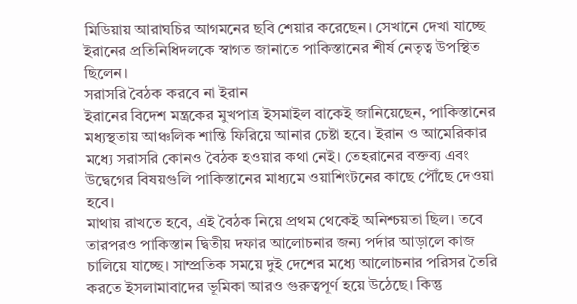মিডিয়ায় আরাঘচির আগমনের ছবি শেয়ার করেছেন। সেখানে দেখা যাচ্ছে ইরানের প্রতিনিধিদলকে স্বাগত জানাতে পাকিস্তানের শীর্ষ নেতৃত্ব উপস্থিত ছিলেন।
সরাসরি বৈঠক করবে না ইরান
ইরানের বিদেশ মন্ত্রকের মুখপাত্র ইসমাইল বাকেই জানিয়েছেন, পাকিস্তানের মধ্যস্থতায় আঞ্চলিক শান্তি ফিরিয়ে আনার চেষ্টা হবে। ইরান ও আমেরিকার মধ্যে সরাসরি কোনও বৈঠক হওয়ার কথা নেই। তেহরানের বক্তব্য এবং উদ্বেগের বিষয়গুলি পাকিস্তানের মাধ্যমে ওয়াশিংটনের কাছে পৌঁছে দেওয়া হবে।
মাথায় রাখতে হবে, এই বৈঠক নিয়ে প্রথম থেকেই অনিশ্চয়তা ছিল। তবে তারপরও পাকিস্তান দ্বিতীয় দফার আলোচনার জন্য পর্দার আড়ালে কাজ চালিয়ে যাচ্ছে। সাম্প্রতিক সময়ে দুই দেশের মধ্যে আলোচনার পরিসর তৈরি করতে ইসলামাবাদের ভূমিকা আরও গুরুত্বপূর্ণ হয়ে উঠেছে। কিন্তু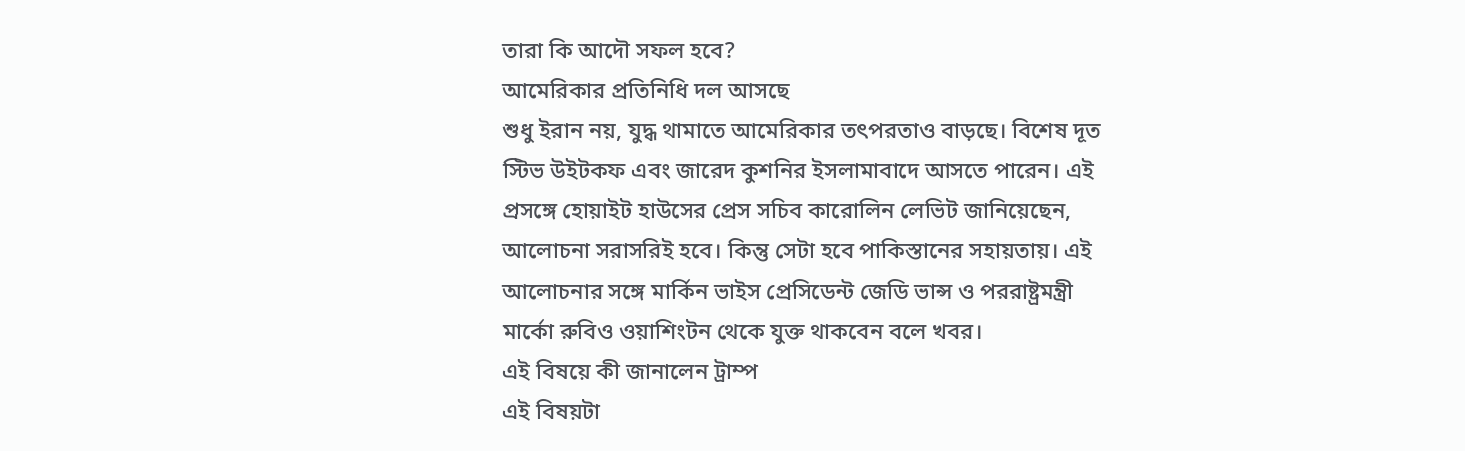তারা কি আদৌ সফল হবে?
আমেরিকার প্রতিনিধি দল আসছে
শুধু ইরান নয়, যুদ্ধ থামাতে আমেরিকার তৎপরতাও বাড়ছে। বিশেষ দূত স্টিভ উইটকফ এবং জারেদ কুশনির ইসলামাবাদে আসতে পারেন। এই প্রসঙ্গে হোয়াইট হাউসের প্রেস সচিব কারোলিন লেভিট জানিয়েছেন, আলোচনা সরাসরিই হবে। কিন্তু সেটা হবে পাকিস্তানের সহায়তায়। এই আলোচনার সঙ্গে মার্কিন ভাইস প্রেসিডেন্ট জেডি ভান্স ও পররাষ্ট্রমন্ত্রী মার্কো রুবিও ওয়াশিংটন থেকে যুক্ত থাকবেন বলে খবর।
এই বিষয়ে কী জানালেন ট্রাম্প
এই বিষয়টা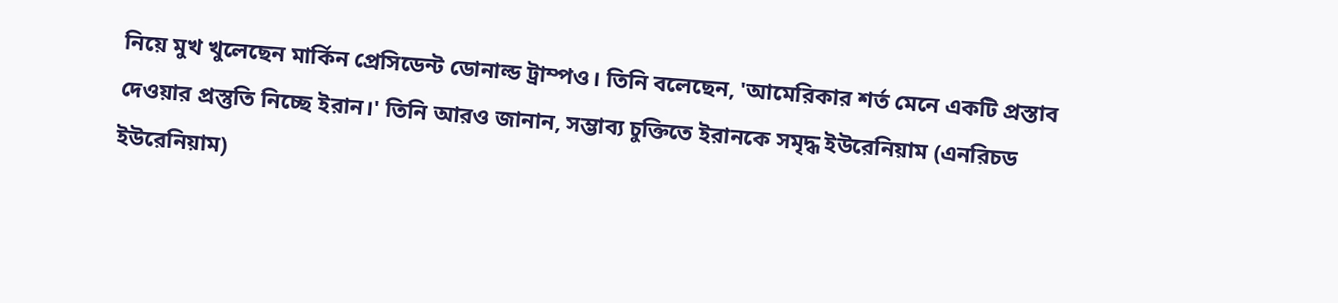নিয়ে মুখ খুলেছেন মার্কিন প্রেসিডেন্ট ডোনাল্ড ট্রাম্পও। তিনি বলেছেন, 'আমেরিকার শর্ত মেনে একটি প্রস্তাব দেওয়ার প্রস্তুতি নিচ্ছে ইরান।' তিনি আরও জানান, সম্ভাব্য চুক্তিতে ইরানকে সমৃদ্ধ ইউরেনিয়াম (এনরিচড ইউরেনিয়াম)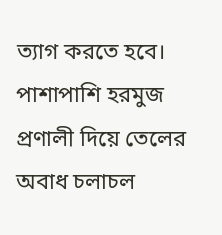ত্যাগ করতে হবে। পাশাপাশি হরমুজ প্রণালী দিয়ে তেলের অবাধ চলাচল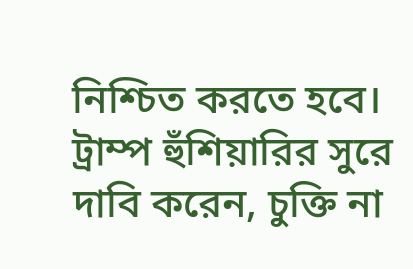নিশ্চিত করতে হবে।
ট্রাম্প হুঁশিয়ারির সুরে দাবি করেন, চুক্তি না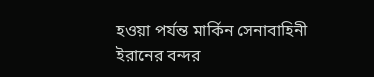হওয়া পর্যন্ত মার্কিন সেনাবাহিনী ইরানের বন্দর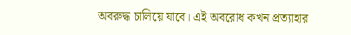অবরুদ্ধ চালিয়ে যাবে। এই অবরোধ কখন প্রত্যাহার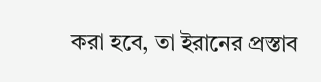করা হবে, তা ইরানের প্রস্তাব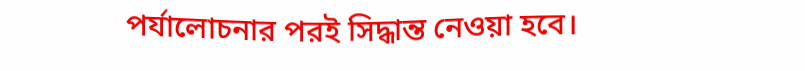পর্যালোচনার পরই সিদ্ধান্ত নেওয়া হবে।